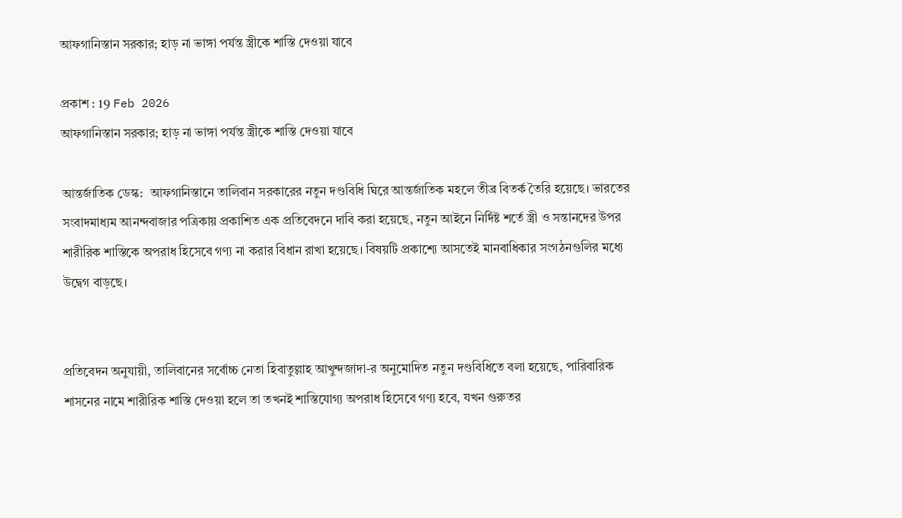আফগানিস্তান সরকার; হাড় না ভাঙ্গা পর্যন্ত স্ত্রীকে শাস্তি দেওয়া যাবে

প্রকাশ : 19 Feb 2026
আফগানিস্তান সরকার; হাড় না ভাঙ্গা পর্যন্ত স্ত্রীকে শাস্তি দেওয়া যাবে

আন্তর্জাতিক ডেস্ক:  আফগানিস্তানে তালিবান সরকারের নতুন দণ্ডবিধি ঘিরে আন্তর্জাতিক মহলে তীব্র বিতর্ক তৈরি হয়েছে। ভারতের সংবাদমাধ্যম আনন্দবাজার পত্রিকায় প্রকাশিত এক প্রতিবেদনে দাবি করা হয়েছে, নতুন আইনে নির্দিষ্ট শর্তে স্ত্রী ও সন্তানদের উপর শারীরিক শাস্তিকে অপরাধ হিসেবে গণ্য না করার বিধান রাখা হয়েছে। বিষয়টি প্রকাশ্যে আসতেই মানবাধিকার সংগঠনগুলির মধ্যে উদ্বেগ বাড়ছে।


প্রতিবেদন অনুযায়ী, তালিবানের সর্বোচ্চ নেতা হিবাতুল্লাহ আখুন্দজাদা-র অনুমোদিত নতুন দণ্ডবিধিতে বলা হয়েছে, পারিবারিক শাসনের নামে শারীরিক শাস্তি দেওয়া হলে তা তখনই শাস্তিযোগ্য অপরাধ হিসেবে গণ্য হবে, যখন গুরুতর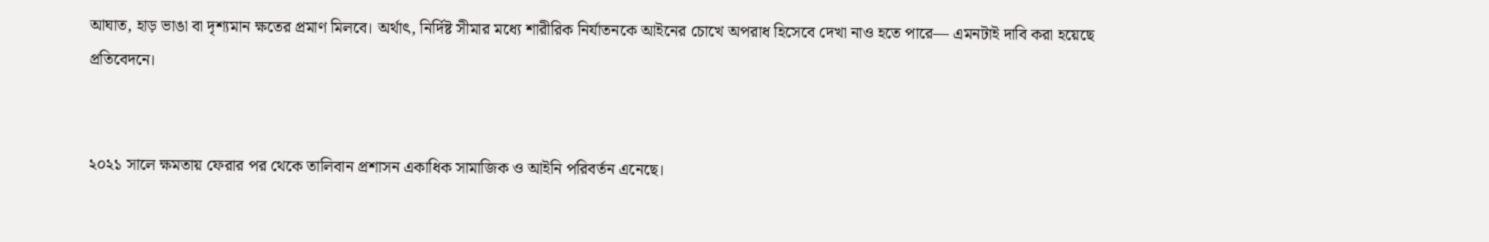আঘাত, হাড় ভাঙা বা দৃশ্যমান ক্ষতের প্রমাণ মিলবে। অর্থাৎ, নির্দিষ্ট সীমার মধ্যে শারীরিক নির্যাতনকে আইনের চোখে অপরাধ হিসেবে দেখা নাও হতে পারে— এমনটাই দাবি করা হয়েছে প্রতিবেদনে।


২০২১ সালে ক্ষমতায় ফেরার পর থেকে তালিবান প্রশাসন একাধিক সামাজিক ও আইনি পরিবর্তন এনেছে।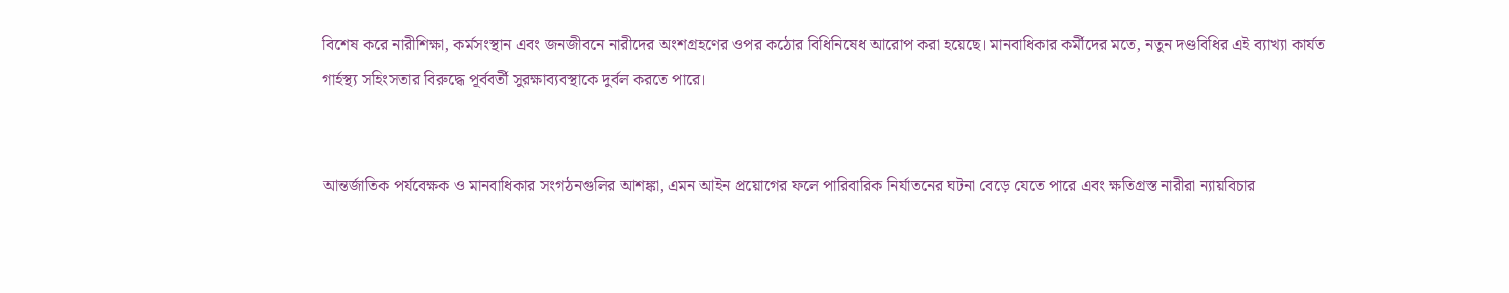বিশেষ করে নারীশিক্ষা, কর্মসংস্থান এবং জনজীবনে নারীদের অংশগ্রহণের ওপর কঠোর বিধিনিষেধ আরোপ করা হয়েছে। মানবাধিকার কর্মীদের মতে, নতুন দণ্ডবিধির এই ব্যাখ্যা কার্যত গার্হস্থ্য সহিংসতার বিরুদ্ধে পূর্ববর্তী সুরক্ষাব্যবস্থাকে দুর্বল করতে পারে।


আন্তর্জাতিক পর্যবেক্ষক ও মানবাধিকার সংগঠনগুলির আশঙ্কা, এমন আইন প্রয়োগের ফলে পারিবারিক নির্যাতনের ঘটনা বেড়ে যেতে পারে এবং ক্ষতিগ্রস্ত নারীরা ন্যায়বিচার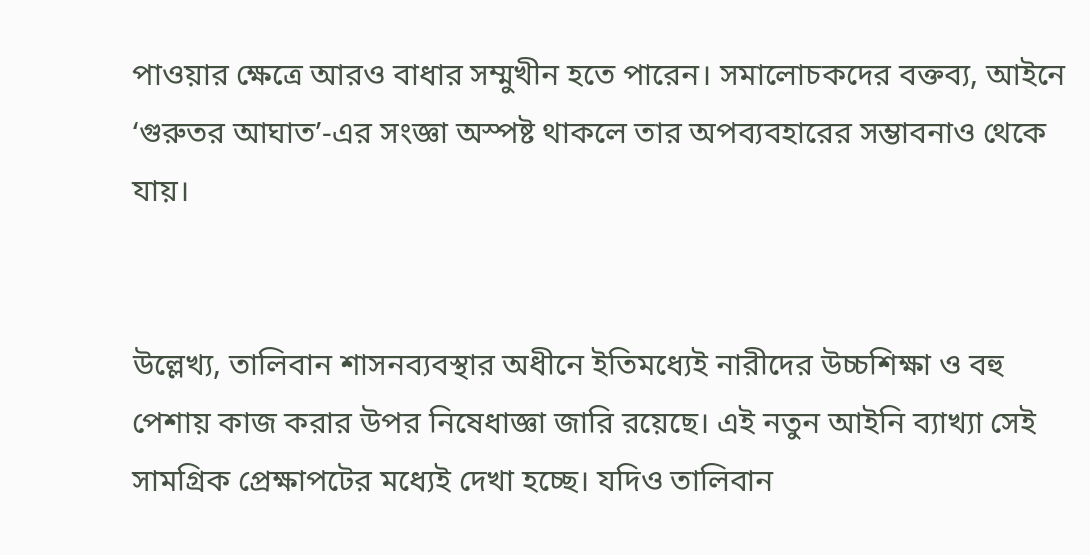পাওয়ার ক্ষেত্রে আরও বাধার সম্মুখীন হতে পারেন। সমালোচকদের বক্তব্য, আইনে ‘গুরুতর আঘাত’-এর সংজ্ঞা অস্পষ্ট থাকলে তার অপব্যবহারের সম্ভাবনাও থেকে যায়।


উল্লেখ্য, তালিবান শাসনব্যবস্থার অধীনে ইতিমধ্যেই নারীদের উচ্চশিক্ষা ও বহু পেশায় কাজ করার উপর নিষেধাজ্ঞা জারি রয়েছে। এই নতুন আইনি ব্যাখ্যা সেই সামগ্রিক প্রেক্ষাপটের মধ্যেই দেখা হচ্ছে। যদিও তালিবান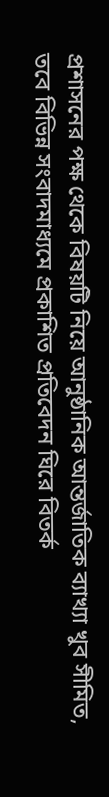প্রশাসনের পক্ষ থেকে বিষয়টি নিয়ে আনুষ্ঠানিক আন্তর্জাতিক ব্যাখ্যা খুব সীমিত, তবে বিভিন্ন সংবাদমাধ্যমে প্রকাশিত প্রতিবেদন ঘিরে বিতর্ক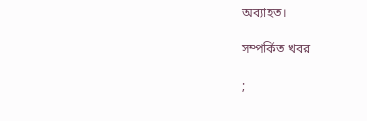অব্যাহত।

সম্পর্কিত খবর

;